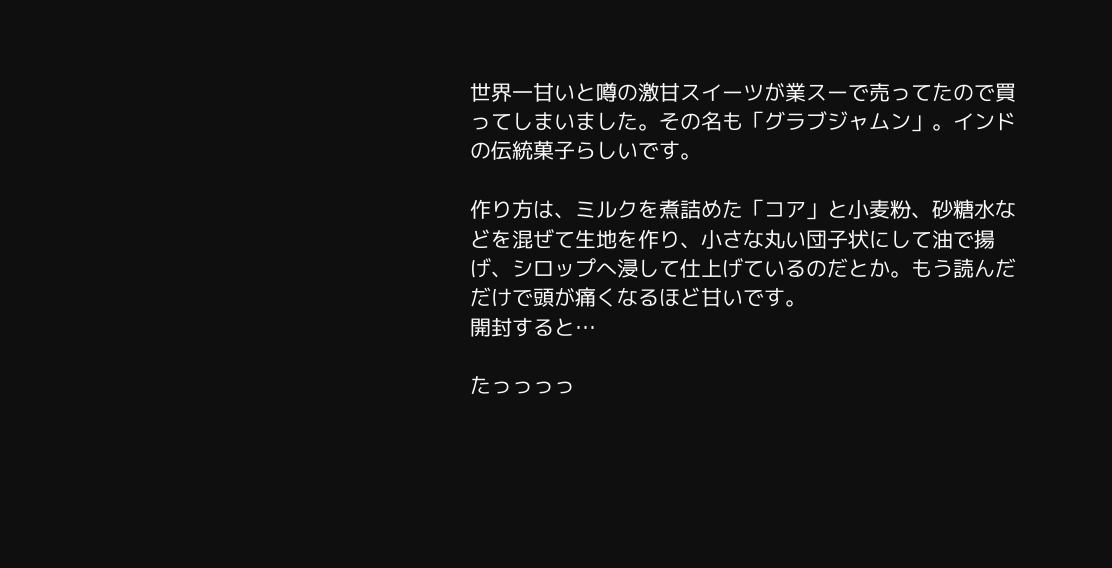世界一甘いと噂の激甘スイーツが業スーで売ってたので買ってしまいました。その名も「グラブジャムン」。インドの伝統菓子らしいです。

作り方は、ミルクを煮詰めた「コア」と小麦粉、砂糖水などを混ぜて生地を作り、小さな丸い団子状にして油で揚げ、シロップへ浸して仕上げているのだとか。もう読んだだけで頭が痛くなるほど甘いです。
開封すると…

たっっっっ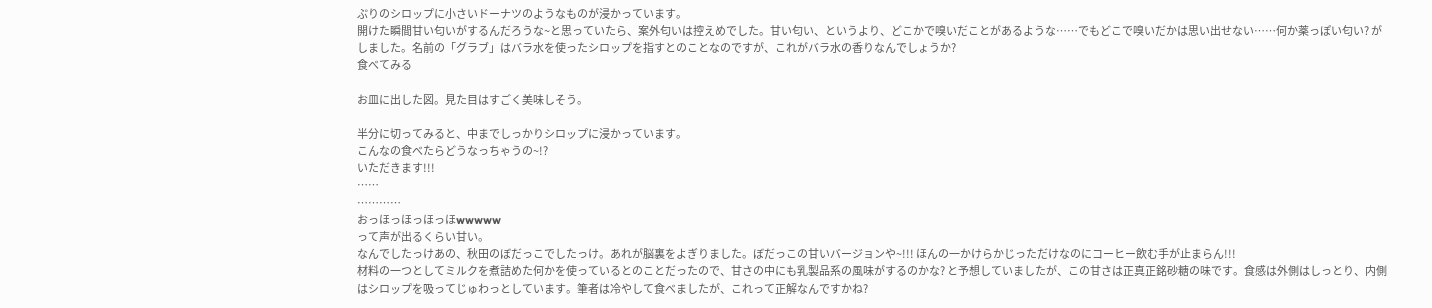ぷりのシロップに小さいドーナツのようなものが浸かっています。
開けた瞬間甘い匂いがするんだろうな~と思っていたら、案外匂いは控えめでした。甘い匂い、というより、どこかで嗅いだことがあるような……でもどこで嗅いだかは思い出せない……何か薬っぽい匂い? がしました。名前の「グラブ」はバラ水を使ったシロップを指すとのことなのですが、これがバラ水の香りなんでしょうか?
食べてみる

お皿に出した図。見た目はすごく美味しそう。

半分に切ってみると、中までしっかりシロップに浸かっています。
こんなの食べたらどうなっちゃうの~!?
いただきます!!!
……
…………
おっほっほっほっほwwwww
って声が出るくらい甘い。
なんでしたっけあの、秋田のぼだっこでしたっけ。あれが脳裏をよぎりました。ぼだっこの甘いバージョンや~!!! ほんの一かけらかじっただけなのにコーヒー飲む手が止まらん!!!
材料の一つとしてミルクを煮詰めた何かを使っているとのことだったので、甘さの中にも乳製品系の風味がするのかな? と予想していましたが、この甘さは正真正銘砂糖の味です。食感は外側はしっとり、内側はシロップを吸ってじゅわっとしています。筆者は冷やして食べましたが、これって正解なんですかね?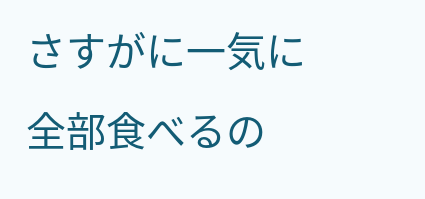さすがに一気に全部食べるの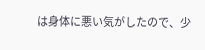は身体に悪い気がしたので、少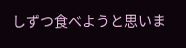しずつ食べようと思いま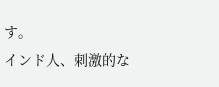す。
インド人、刺激的な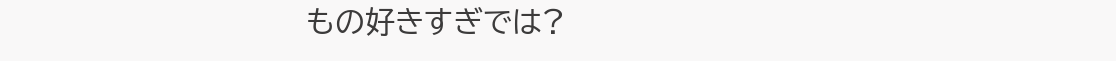もの好きすぎでは?